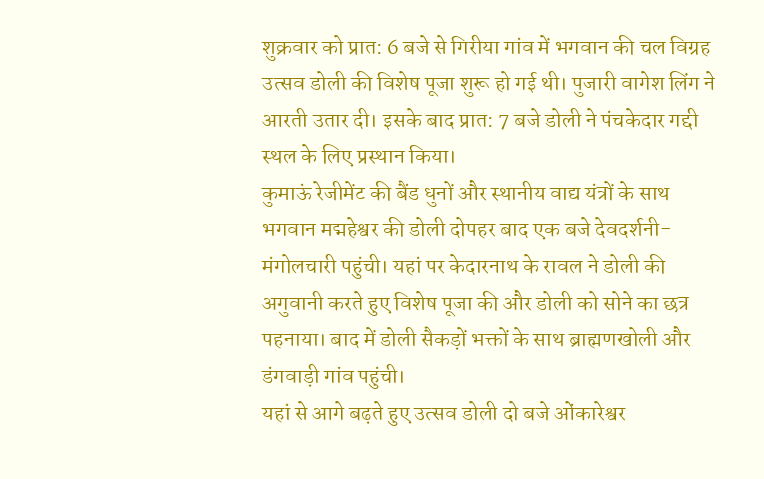शुक्रवार को प्रात: 6 बजे से गिरीया गांव में भगवान की चल विग्रह उत्सव डोली की विशेष पूजा शुरू हो गई थी। पुजारी वागेश लिंग ने आरती उतार दी। इसके बाद प्रात: 7 बजे डोली ने पंचकेदार गद्दी स्थल के लिए प्रस्थान किया।
कुमाऊं रेजीमेंट की बैंड धुनों और स्थानीय वाद्य यंत्रों के साथ भगवान मद्महेश्वर की डोली दोपहर बाद एक बजे देवदर्शनी-मंगोलचारी पहुंची। यहां पर केदारनाथ के रावल ने डोली की अगुवानी करते हुए विशेष पूजा की और डोली को सोने का छत्र पहनाया। बाद में डोली सैकड़ों भक्तों के साथ ब्राह्मणखोली और डंगवाड़ी गांव पहुंची।
यहां से आगे बढ़ते हुए उत्सव डोली दो बजे ओंकारेश्वर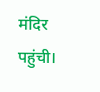मंदिर पहुंची।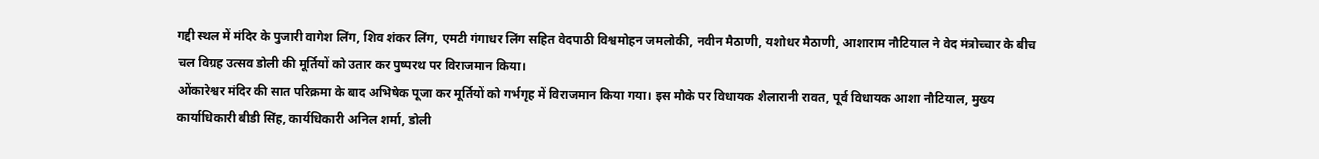गद्दी स्थल में मंदिर के पुजारी वागेश लिंग, शिव शंकर लिंग, एमटी गंगाधर लिंग सहित वेदपाठी विश्वमोहन जमलोकी, नवीन मैठाणी, यशोधर मैठाणी, आशाराम नौटियाल ने वेद मंत्रोच्चार के बीच चल विग्रह उत्सव डोली की मूर्तियों को उतार कर पुष्परथ पर विराजमान किया।
ओंकारेश्वर मंदिर की सात परिक्रमा के बाद अभिषेक पूजा कर मूर्तियों को गर्भगृह में विराजमान किया गया। इस मौके पर विधायक शैलारानी रावत, पूर्व विधायक आशा नौटियाल, मुख्य कार्याधिकारी बीडी सिंह, कार्यधिकारी अनिल शर्मा, डोली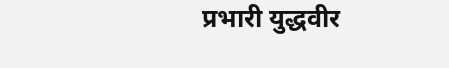प्रभारी युद्धवीर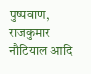पुष्पवाण, राजकुमार नौटियाल आदि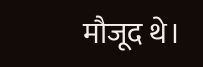मौजूद थे।